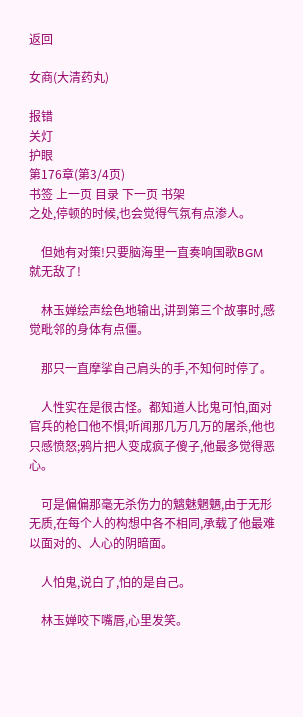返回

女商(大清药丸)

报错
关灯
护眼
第176章(第3/4页)
书签 上一页 目录 下一页 书架
之处,停顿的时候,也会觉得气氛有点渗人。

    但她有对策!只要脑海里一直奏响国歌BGM就无敌了!

    林玉婵绘声绘色地输出,讲到第三个故事时,感觉毗邻的身体有点僵。

    那只一直摩挲自己肩头的手,不知何时停了。

    人性实在是很古怪。都知道人比鬼可怕,面对官兵的枪口他不惧;听闻那几万几万的屠杀,他也只感愤怒;鸦片把人变成疯子傻子,他最多觉得恶心。

    可是偏偏那毫无杀伤力的魑魅魍魉,由于无形无质,在每个人的构想中各不相同,承载了他最难以面对的、人心的阴暗面。

    人怕鬼,说白了,怕的是自己。

    林玉婵咬下嘴唇,心里发笑。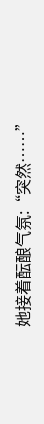她接着酝酿气氛:“突然……”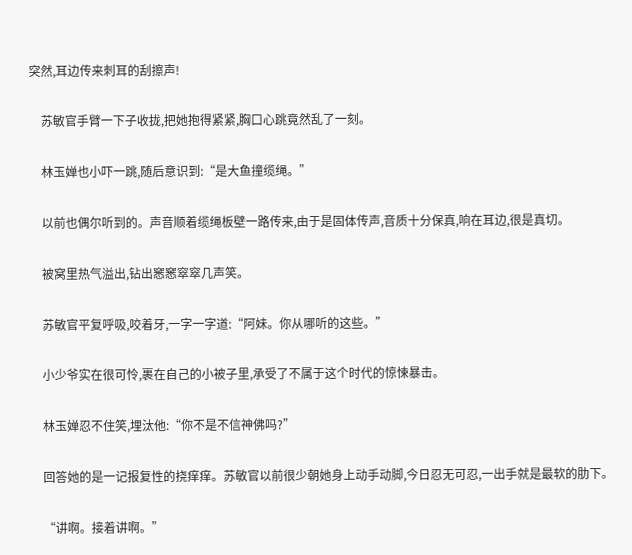突然,耳边传来刺耳的刮擦声!

    苏敏官手臂一下子收拢,把她抱得紧紧,胸口心跳竟然乱了一刻。

    林玉婵也小吓一跳,随后意识到:“是大鱼撞缆绳。”

    以前也偶尔听到的。声音顺着缆绳板壁一路传来,由于是固体传声,音质十分保真,响在耳边,很是真切。

    被窝里热气溢出,钻出窸窸窣窣几声笑。

    苏敏官平复呼吸,咬着牙,一字一字道:“阿妹。你从哪听的这些。”

    小少爷实在很可怜,裹在自己的小被子里,承受了不属于这个时代的惊悚暴击。

    林玉婵忍不住笑,埋汰他:“你不是不信神佛吗?”

    回答她的是一记报复性的挠痒痒。苏敏官以前很少朝她身上动手动脚,今日忍无可忍,一出手就是最软的肋下。

    “讲啊。接着讲啊。”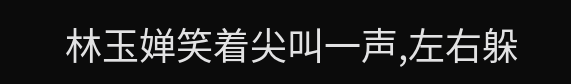林玉婵笑着尖叫一声,左右躲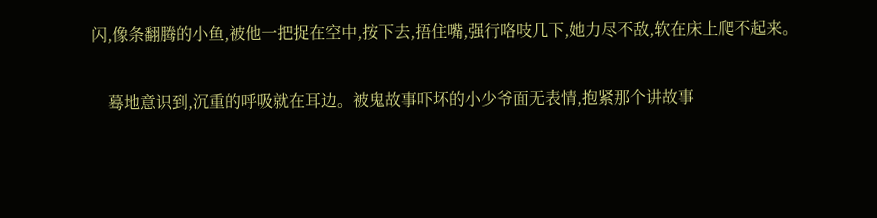闪,像条翻腾的小鱼,被他一把捉在空中,按下去,捂住嘴,强行咯吱几下,她力尽不敌,软在床上爬不起来。

    蓦地意识到,沉重的呼吸就在耳边。被鬼故事吓坏的小少爷面无表情,抱紧那个讲故事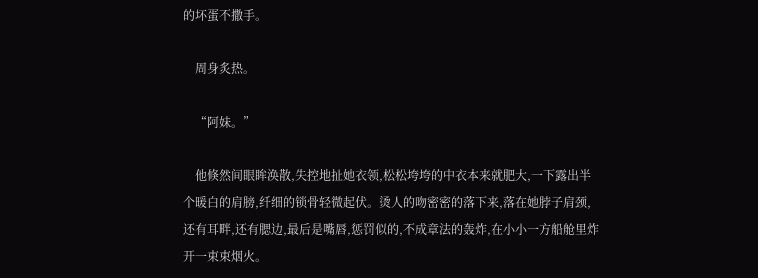的坏蛋不撒手。

    周身炙热。

    “阿妹。”

    他倏然间眼眸涣散,失控地扯她衣领,松松垮垮的中衣本来就肥大,一下露出半个暖白的肩膀,纤细的锁骨轻微起伏。烫人的吻密密的落下来,落在她脖子肩颈,还有耳畔,还有腮边,最后是嘴唇,惩罚似的,不成章法的轰炸,在小小一方船舱里炸开一束束烟火。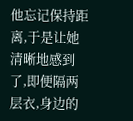他忘记保持距离,于是让她清晰地感到了,即便隔两层衣,身边的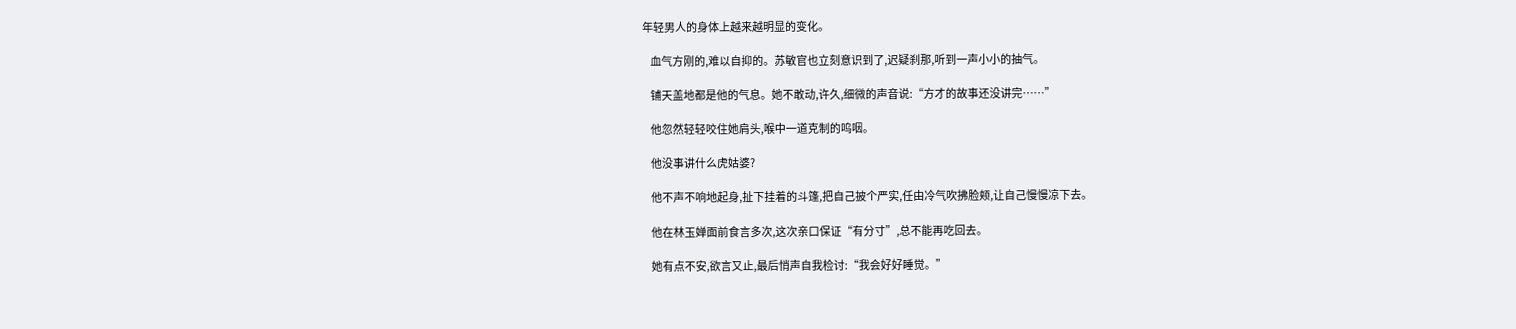年轻男人的身体上越来越明显的变化。

    血气方刚的,难以自抑的。苏敏官也立刻意识到了,迟疑刹那,听到一声小小的抽气。

    铺天盖地都是他的气息。她不敢动,许久,细微的声音说:“方才的故事还没讲完……”

    他忽然轻轻咬住她肩头,喉中一道克制的呜咽。

    他没事讲什么虎姑婆?

    他不声不响地起身,扯下挂着的斗篷,把自己披个严实,任由冷气吹拂脸颊,让自己慢慢凉下去。

    他在林玉婵面前食言多次,这次亲口保证“有分寸”,总不能再吃回去。

    她有点不安,欲言又止,最后悄声自我检讨:“我会好好睡觉。”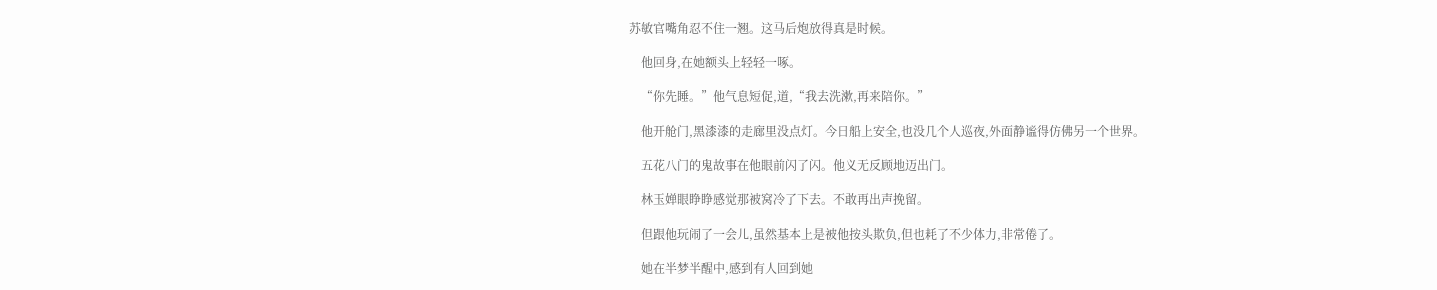苏敏官嘴角忍不住一翘。这马后炮放得真是时候。

    他回身,在她额头上轻轻一啄。

    “你先睡。”他气息短促,道,“我去洗漱,再来陪你。”

    他开舱门,黑漆漆的走廊里没点灯。今日船上安全,也没几个人巡夜,外面静谧得仿佛另一个世界。

    五花八门的鬼故事在他眼前闪了闪。他义无反顾地迈出门。

    林玉婵眼睁睁感觉那被窝冷了下去。不敢再出声挽留。

    但跟他玩闹了一会儿,虽然基本上是被他按头欺负,但也耗了不少体力,非常倦了。

    她在半梦半醒中,感到有人回到她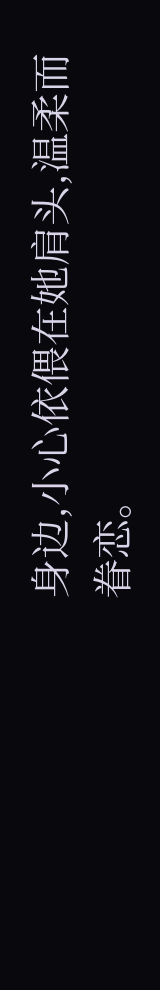身边,小心依偎在她肩头,温柔而眷恋。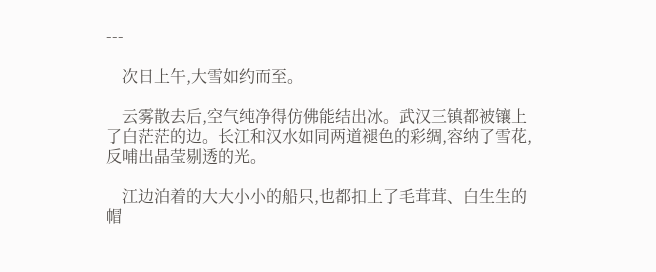---

    次日上午,大雪如约而至。

    云雾散去后,空气纯净得仿佛能结出冰。武汉三镇都被镶上了白茫茫的边。长江和汉水如同两道褪色的彩绸,容纳了雪花,反哺出晶莹剔透的光。

    江边泊着的大大小小的船只,也都扣上了毛茸茸、白生生的帽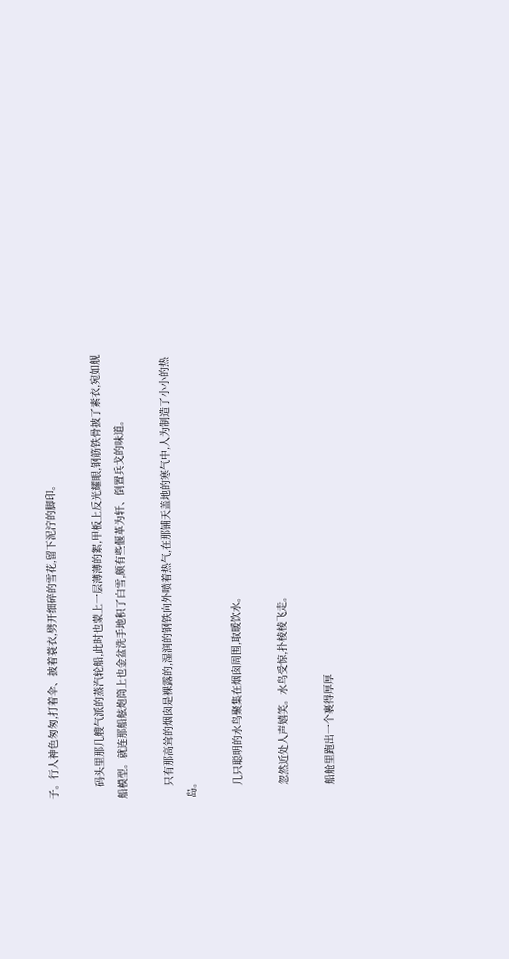子。行人神色匆匆,打着伞、披着蓑衣,劈开细碎的雪花,留下泥泞的脚印。

    码头里那几艘气派的蒸汽轮船,此时也蒙上一层薄薄的絮,甲板上反光耀眼,钢筋铁骨披了素衣,宛如舰船模型。就连那船舷炮筒上也金盆洗手地积了白雪,颇有些偃革为轩、倒置兵戈的味道。

    只有那高耸的烟囱是裸露的,湿润的钢铁向外喷着热气,在那铺天盖地的寒气中,人为制造了小小的热岛。

    几只聪明的水鸟聚集在烟囱周围,取暖饮水。

    忽然近处人声嬉笑。水鸟受惊,扑棱棱飞走。

    船舱里跑出一个裹得厚厚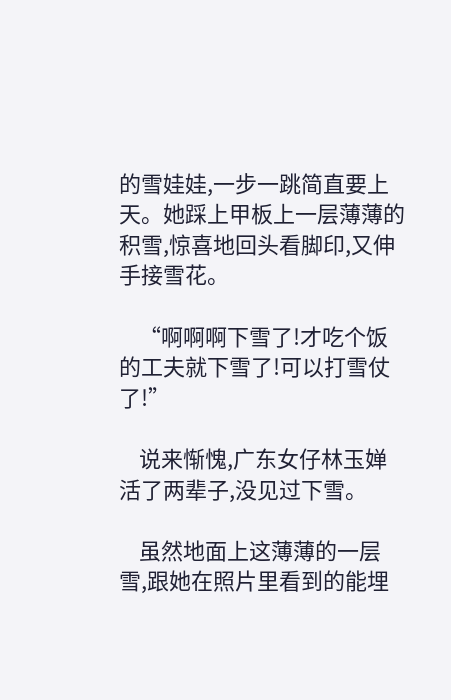的雪娃娃,一步一跳简直要上天。她踩上甲板上一层薄薄的积雪,惊喜地回头看脚印,又伸手接雪花。

    “啊啊啊下雪了!才吃个饭的工夫就下雪了!可以打雪仗了!”

    说来惭愧,广东女仔林玉婵活了两辈子,没见过下雪。

    虽然地面上这薄薄的一层雪,跟她在照片里看到的能埋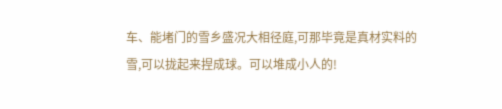车、能堵门的雪乡盛况大相径庭,可那毕竟是真材实料的雪,可以拢起来捏成球。可以堆成小人的!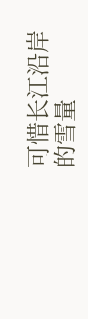可惜长江沿岸的雪量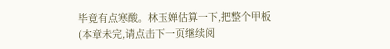毕竟有点寒酸。林玉婵估算一下,把整个甲板
(本章未完,请点击下一页继续阅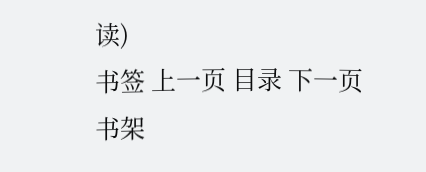读)
书签 上一页 目录 下一页 书架